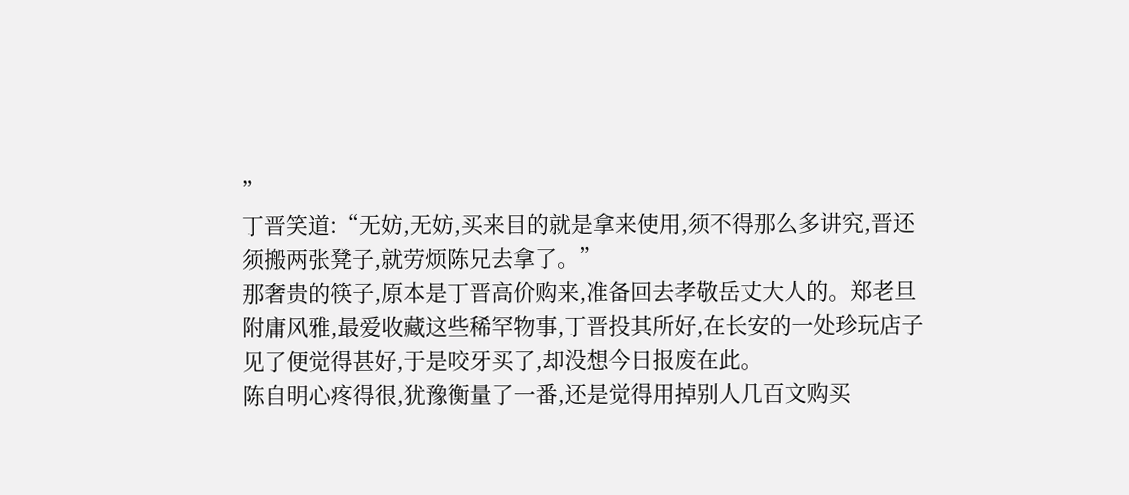”
丁晋笑道:“无妨,无妨,买来目的就是拿来使用,须不得那么多讲究,晋还须搬两张凳子,就劳烦陈兄去拿了。”
那奢贵的筷子,原本是丁晋高价购来,准备回去孝敬岳丈大人的。郑老旦附庸风雅,最爱收藏这些稀罕物事,丁晋投其所好,在长安的一处珍玩店子见了便觉得甚好,于是咬牙买了,却没想今日报废在此。
陈自明心疼得很,犹豫衡量了一番,还是觉得用掉别人几百文购买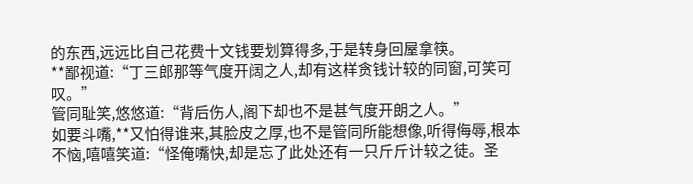的东西,远远比自己花费十文钱要划算得多,于是转身回屋拿筷。
**鄙视道:“丁三郎那等气度开阔之人,却有这样贪钱计较的同窗,可笑可叹。”
管同耻笑,悠悠道:“背后伤人,阁下却也不是甚气度开朗之人。”
如要斗嘴,**又怕得谁来,其脸皮之厚,也不是管同所能想像,听得侮辱,根本不恼,嘻嘻笑道:“怪俺嘴快,却是忘了此处还有一只斤斤计较之徒。圣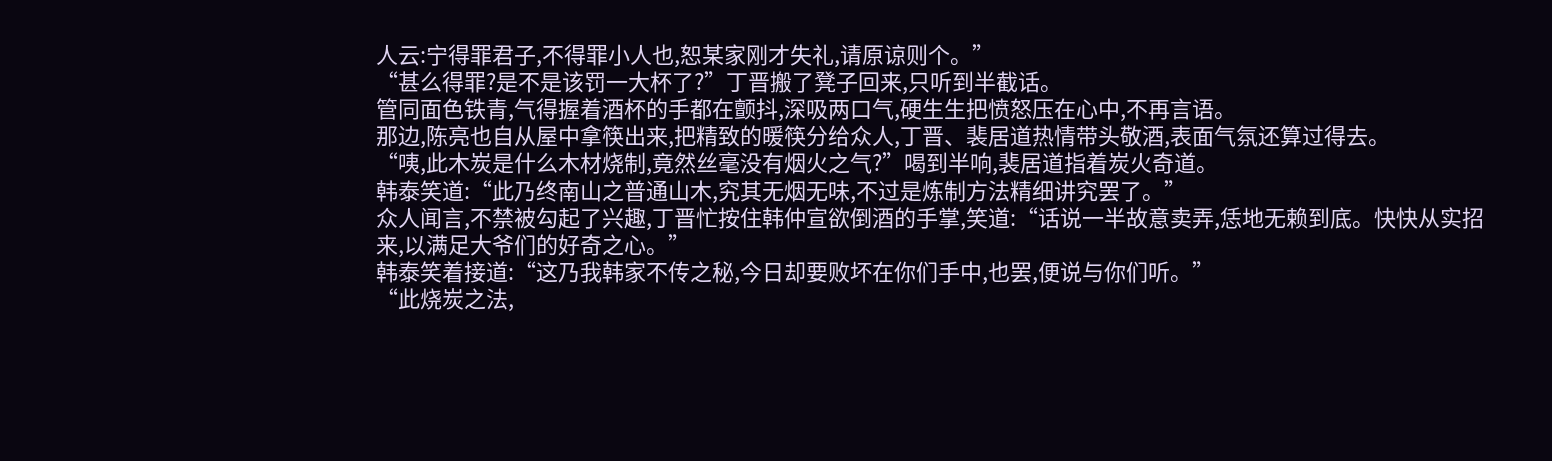人云:宁得罪君子,不得罪小人也,恕某家刚才失礼,请原谅则个。”
“甚么得罪?是不是该罚一大杯了?”丁晋搬了凳子回来,只听到半截话。
管同面色铁青,气得握着酒杯的手都在颤抖,深吸两口气,硬生生把愤怒压在心中,不再言语。
那边,陈亮也自从屋中拿筷出来,把精致的暖筷分给众人,丁晋、裴居道热情带头敬酒,表面气氛还算过得去。
“咦,此木炭是什么木材烧制,竟然丝毫没有烟火之气?”喝到半响,裴居道指着炭火奇道。
韩泰笑道:“此乃终南山之普通山木,究其无烟无味,不过是炼制方法精细讲究罢了。”
众人闻言,不禁被勾起了兴趣,丁晋忙按住韩仲宣欲倒酒的手掌,笑道:“话说一半故意卖弄,恁地无赖到底。快快从实招来,以满足大爷们的好奇之心。”
韩泰笑着接道:“这乃我韩家不传之秘,今日却要败坏在你们手中,也罢,便说与你们听。”
“此烧炭之法,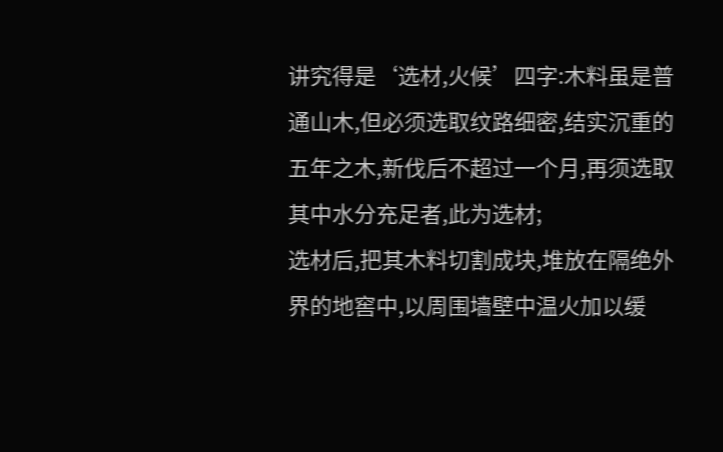讲究得是‘选材,火候’四字:木料虽是普通山木,但必须选取纹路细密,结实沉重的五年之木,新伐后不超过一个月,再须选取其中水分充足者,此为选材;
选材后,把其木料切割成块,堆放在隔绝外界的地窖中,以周围墙壁中温火加以缓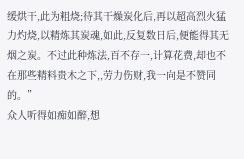缓烘干,此为粗烧;待其干燥炭化后,再以超高烈火猛力灼烧,以精炼其炭魂,如此,反复数日后,便能得其无烟之炭。不过此种炼法,百不存一,计算花费,却也不在那些精料贵木之下,,劳力伤财,我一向是不赞同的。”
众人听得如痴如醉,想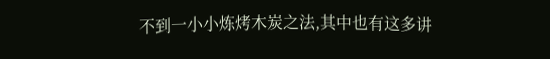不到一小小炼烤木炭之法,其中也有这多讲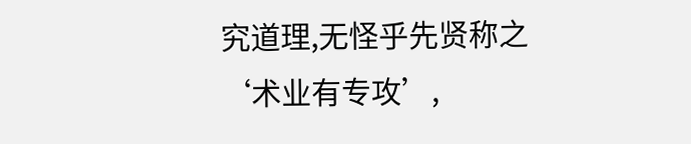究道理,无怪乎先贤称之‘术业有专攻’,